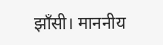झाँसी। माननीय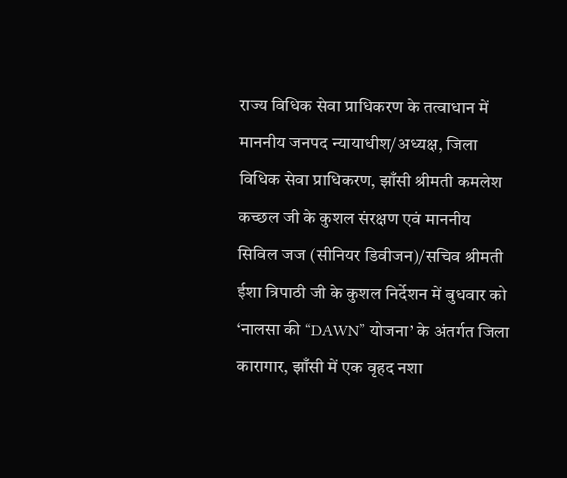राज्य विधिक सेवा प्राधिकरण के तत्वाधान में माननीय जनपद न्यायाधीश/अध्यक्ष, जिला विधिक सेवा प्राधिकरण, झाँसी श्रीमती कमलेश कच्छल जी के कुशल संरक्षण एवं माननीय सिविल जज (सीनियर डिवीजन)/सचिव श्रीमती ईशा त्रिपाठी जी के कुशल निर्देशन में बुधवार को ‘नालसा की “DAWN” योजना’ के अंतर्गत जिला कारागार, झाँसी में एक वृहद नशा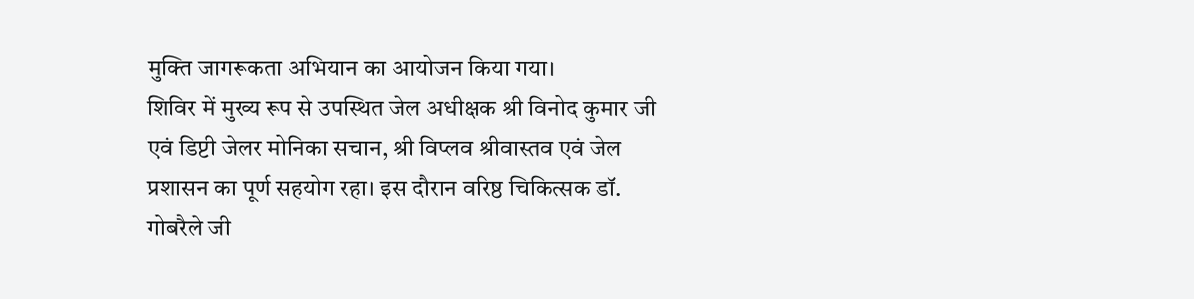मुक्ति जागरूकता अभियान का आयोजन किया गया।
शिविर में मुख्य रूप से उपस्थित जेल अधीक्षक श्री विनोद कुमार जी एवं डिप्टी जेलर मोनिका सचान, श्री विप्लव श्रीवास्तव एवं जेल प्रशासन का पूर्ण सहयोग रहा। इस दौरान वरिष्ठ चिकित्सक डॉ. गोबरैले जी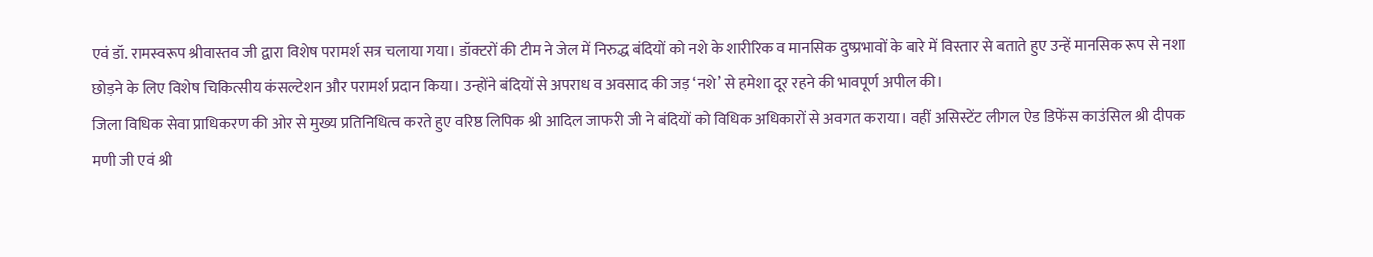एवं डॉ. रामस्वरूप श्रीवास्तव जी द्वारा विशेष परामर्श सत्र चलाया गया। डॉक्टरों की टीम ने जेल में निरुद्ध बंदियों को नशे के शारीरिक व मानसिक दुष्प्रभावों के बारे में विस्तार से बताते हुए उन्हें मानसिक रूप से नशा छोड़ने के लिए विशेष चिकित्सीय कंसल्टेशन और परामर्श प्रदान किया। उन्होंने बंदियों से अपराध व अवसाद की जड़ ‘नशे’ से हमेशा दूर रहने की भावपूर्ण अपील की।
जिला विधिक सेवा प्राधिकरण की ओर से मुख्य प्रतिनिधित्व करते हुए वरिष्ठ लिपिक श्री आदिल जाफरी जी ने बंदियों को विधिक अधिकारों से अवगत कराया। वहीं असिस्टेंट लीगल ऐड डिफेंस काउंसिल श्री दीपक मणी जी एवं श्री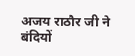अजय राठौर जी ने बंदियों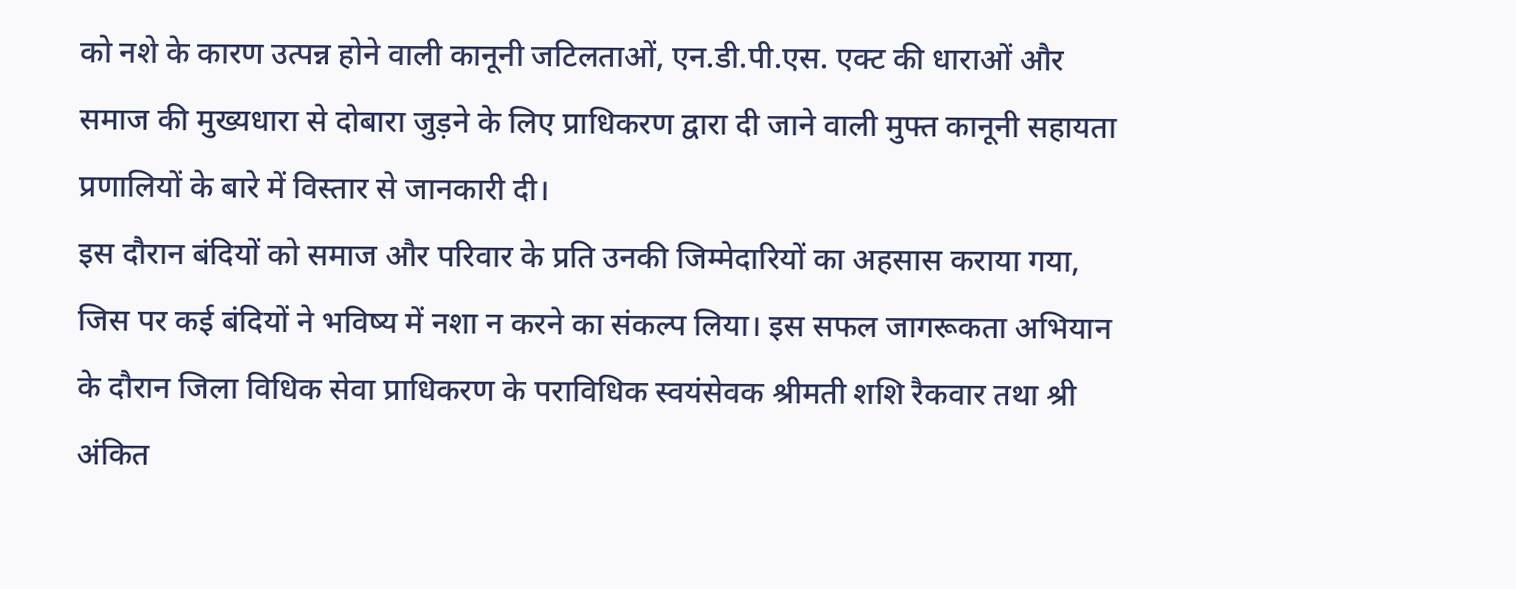को नशे के कारण उत्पन्न होने वाली कानूनी जटिलताओं, एन.डी.पी.एस. एक्ट की धाराओं और समाज की मुख्यधारा से दोबारा जुड़ने के लिए प्राधिकरण द्वारा दी जाने वाली मुफ्त कानूनी सहायता प्रणालियों के बारे में विस्तार से जानकारी दी।
इस दौरान बंदियों को समाज और परिवार के प्रति उनकी जिम्मेदारियों का अहसास कराया गया, जिस पर कई बंदियों ने भविष्य में नशा न करने का संकल्प लिया। इस सफल जागरूकता अभियान के दौरान जिला विधिक सेवा प्राधिकरण के पराविधिक स्वयंसेवक श्रीमती शशि रैकवार तथा श्री अंकित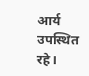आर्य उपस्थित रहे।